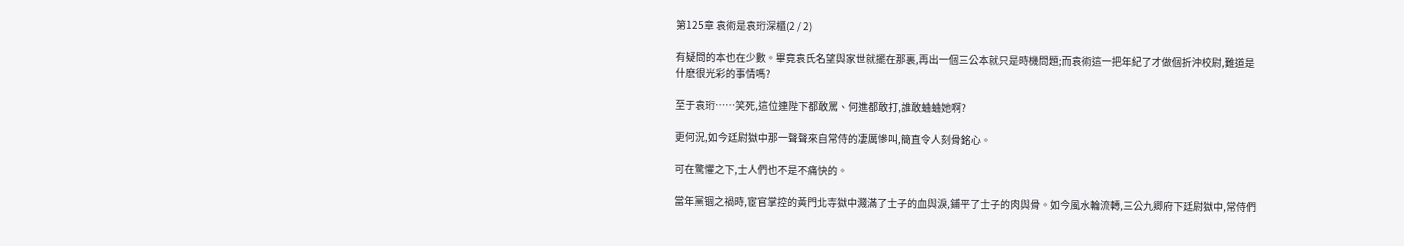第125章 袁術是袁珩深櫃(2 / 2)

有疑問的本也在少數。畢竟袁氏名望與家世就擺在那裏,再出一個三公本就只是時機問題;而袁術這一把年紀了才做個折沖校尉,難道是什麽很光彩的事情嗎?

至于袁珩……笑死,這位連陛下都敢罵、何進都敢打,誰敢蛐蛐她啊?

更何況,如今廷尉獄中那一聲聲來自常侍的凄厲慘叫,簡直令人刻骨銘心。

可在驚懼之下,士人們也不是不痛快的。

當年黨锢之禍時,宦官掌控的黃門北寺獄中濺滿了士子的血與淚,鋪平了士子的肉與骨。如今風水輪流轉,三公九卿府下廷尉獄中,常侍們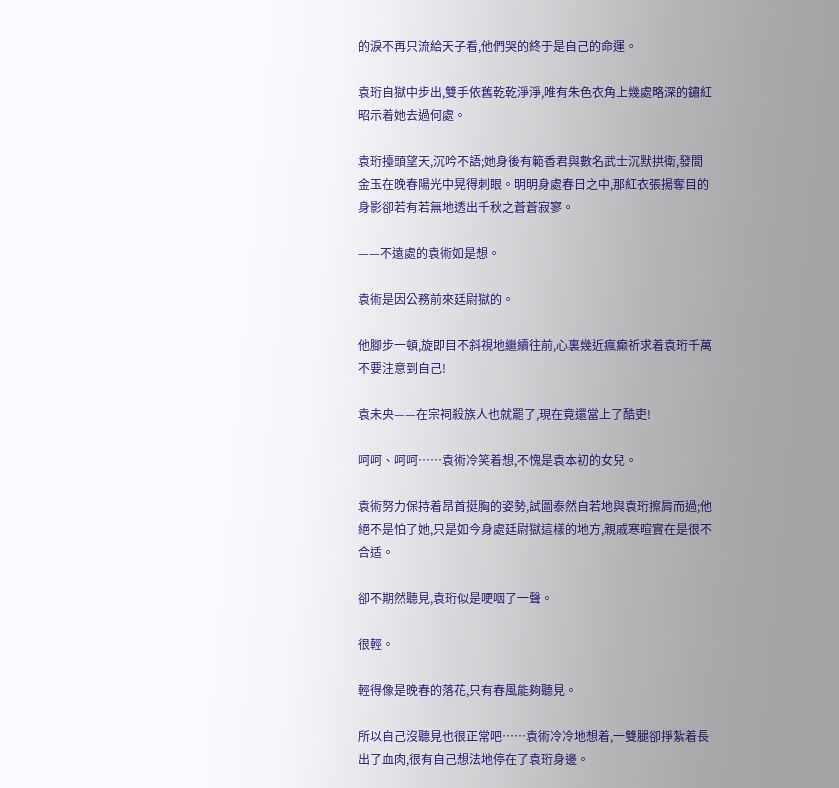的淚不再只流給天子看,他們哭的終于是自己的命運。

袁珩自獄中步出,雙手依舊乾乾淨淨,唯有朱色衣角上幾處略深的鏽紅昭示着她去過何處。

袁珩擡頭望天,沉吟不語;她身後有範香君與數名武士沉默拱衛,發間金玉在晚春陽光中晃得刺眼。明明身處春日之中,那紅衣張揚奪目的身影卻若有若無地透出千秋之蒼蒼寂寥。

——不遠處的袁術如是想。

袁術是因公務前來廷尉獄的。

他腳步一頓,旋即目不斜視地繼續往前,心裏幾近瘋癫祈求着袁珩千萬不要注意到自己!

袁未央——在宗祠殺族人也就罷了,現在竟還當上了酷吏!

呵呵、呵呵……袁術冷笑着想,不愧是袁本初的女兒。

袁術努力保持着昂首挺胸的姿勢,試圖泰然自若地與袁珩擦肩而過;他絕不是怕了她,只是如今身處廷尉獄這樣的地方,親戚寒暄實在是很不合适。

卻不期然聽見,袁珩似是哽咽了一聲。

很輕。

輕得像是晚春的落花,只有春風能夠聽見。

所以自己沒聽見也很正常吧……袁術冷冷地想着,一雙腿卻掙紮着長出了血肉,很有自己想法地停在了袁珩身邊。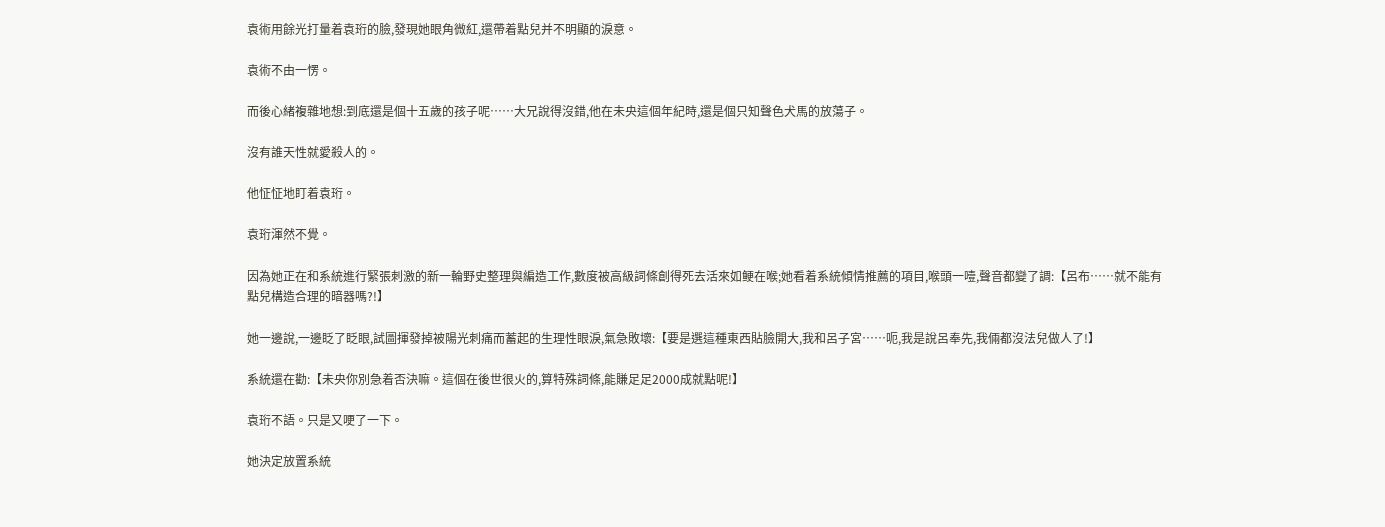袁術用餘光打量着袁珩的臉,發現她眼角微紅,還帶着點兒并不明顯的淚意。

袁術不由一愣。

而後心緒複雜地想:到底還是個十五歲的孩子呢……大兄說得沒錯,他在未央這個年紀時,還是個只知聲色犬馬的放蕩子。

沒有誰天性就愛殺人的。

他怔怔地盯着袁珩。

袁珩渾然不覺。

因為她正在和系統進行緊張刺激的新一輪野史整理與編造工作,數度被高級詞條創得死去活來如鲠在喉;她看着系統傾情推薦的項目,喉頭一噎,聲音都變了調:【呂布……就不能有點兒構造合理的暗器嗎?!】

她一邊說,一邊眨了眨眼,試圖揮發掉被陽光刺痛而蓄起的生理性眼淚,氣急敗壞:【要是選這種東西貼臉開大,我和呂子宮……呃,我是說呂奉先,我倆都沒法兒做人了!】

系統還在勸:【未央你別急着否決嘛。這個在後世很火的,算特殊詞條,能賺足足2000成就點呢!】

袁珩不語。只是又哽了一下。

她決定放置系統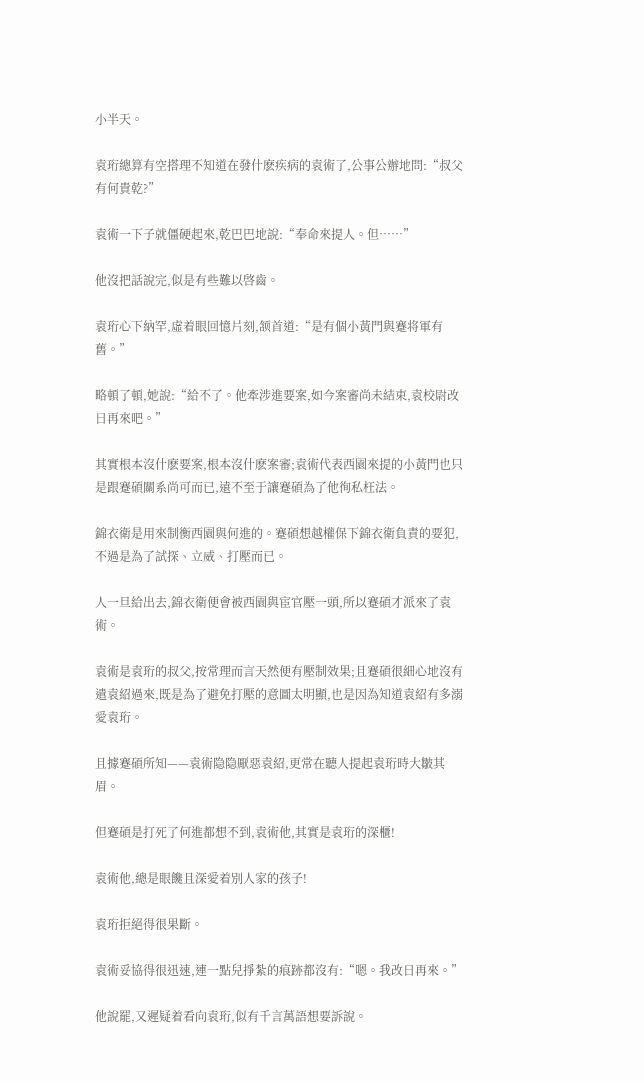小半天。

袁珩總算有空搭理不知道在發什麽疾病的袁術了,公事公辦地問:“叔父有何貴乾?”

袁術一下子就僵硬起來,乾巴巴地說:“奉命來提人。但……”

他沒把話說完,似是有些難以啓齒。

袁珩心下納罕,虛着眼回憶片刻,颔首道:“是有個小黃門與蹇将軍有舊。”

略頓了頓,她說:“給不了。他牽涉進要案,如今案審尚未結束,袁校尉改日再來吧。”

其實根本沒什麽要案,根本沒什麽案審;袁術代表西園來提的小黃門也只是跟蹇碩關系尚可而已,遠不至于讓蹇碩為了他徇私枉法。

錦衣衛是用來制衡西園與何進的。蹇碩想越權保下錦衣衛負責的要犯,不過是為了試探、立威、打壓而已。

人一旦給出去,錦衣衛便會被西園與宦官壓一頭,所以蹇碩才派來了袁術。

袁術是袁珩的叔父,按常理而言天然便有壓制效果;且蹇碩很細心地沒有遣袁紹過來,既是為了避免打壓的意圖太明顯,也是因為知道袁紹有多溺愛袁珩。

且據蹇碩所知——袁術隐隐厭惡袁紹,更常在聽人提起袁珩時大皺其眉。

但蹇碩是打死了何進都想不到,袁術他,其實是袁珩的深櫃!

袁術他,總是眼饞且深愛着別人家的孩子!

袁珩拒絕得很果斷。

袁術妥協得很迅速,連一點兒掙紮的痕跡都沒有:“嗯。我改日再來。”

他說罷,又遲疑着看向袁珩,似有千言萬語想要訴說。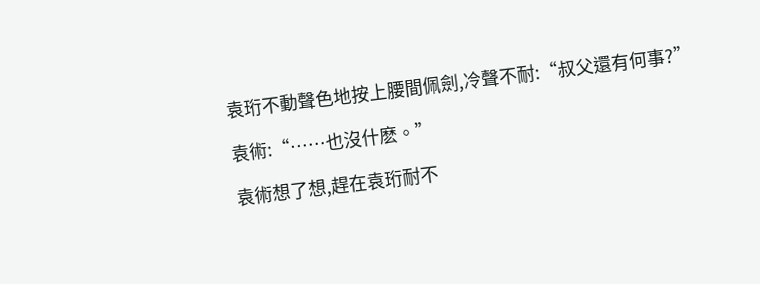袁珩不動聲色地按上腰間佩劍,冷聲不耐:“叔父還有何事?”

袁術:“……也沒什麽。”

袁術想了想,趕在袁珩耐不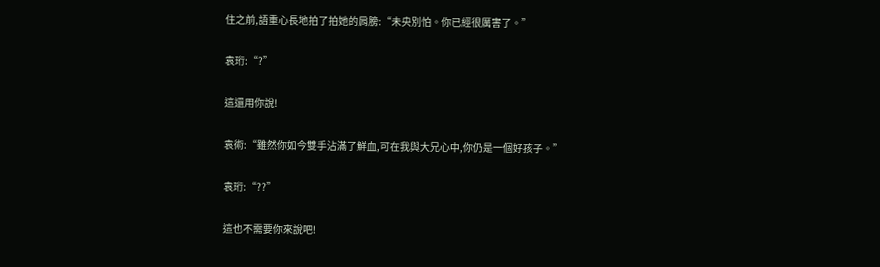住之前,語重心長地拍了拍她的肩膀:“未央別怕。你已經很厲害了。”

袁珩:“?”

這還用你說!

袁術:“雖然你如今雙手沾滿了鮮血,可在我與大兄心中,你仍是一個好孩子。”

袁珩:“??”

這也不需要你來說吧!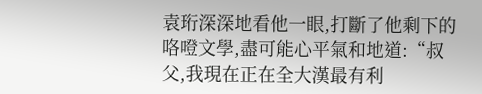袁珩深深地看他一眼,打斷了他剩下的咯噔文學,盡可能心平氣和地道:“叔父,我現在正在全大漢最有利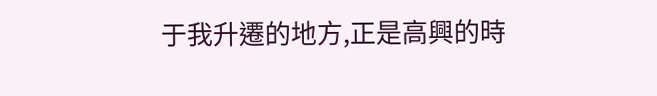于我升遷的地方,正是高興的時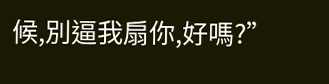候,別逼我扇你,好嗎?”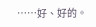……好、好的。